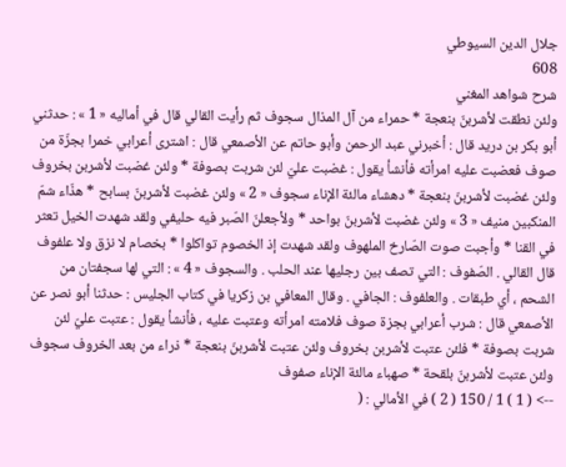جلال الدين السيوطي
608
شرح شواهد المغني
ولئن نطقت لأشربنّ بنعجة * حمراء من آل المذال سجوف ثم رأيت القالي قال في أماليه « 1 » : حدثني أبو بكر بن دريد قال : أخبرني عبد الرحمن وأبو حاتم عن الأصمعي قال : اشترى أعرابي خمرا بجزّة من صوف فعضبت عليه امرأته فأنشأ يقول : غضبت عليّ لئن شربت بصوفة * ولئن غضبت لأشربن بخروف ولئن غضبت لأشربنّ بنعجة * دهشاء مالئة الإناء سجوف « 2 » ولئن غضبت لأشربنّ بسابح * هذّاء شمّ المنكبين منيف « 3 » ولئن غضبت لأشربنّ بواحد * ولأجعلنّ الصّبر فيه حليفي ولقد شهدت الخيل تعثر في القنا * وأجبت صوت الصّارخ الملهوف ولقد شهدت إذ الخصوم تواكلوا * بخصام لا نزق ولا علفوف قال القالي . الصّفوف : التي تصف بين رجليها عند الحلب . والسجوف « 4 » : التي لها سجفتان من الشحم ، أي طبقات . والعلفوف : الجافي . وقال المعافي بن زكريا في كتاب الجليس : حدثنا أبو نصر عن الأصمعي قال : شرب أعرابي بجزة صوف فلامته امرأته وعتبت عليه ، فأنشأ يقول : عتبت عليّ لئن شربت بصوفة * فلئن عتبت لأشربن بخروف ولئن عتبت لأشربنّ بنعجة * ذراء من بعد الخروف سجوف ولئن عتبت لأشربنّ بلقحة * صهباء مالئة الإناء صفوف
--> ( 1 ) 1 / 150 ( 2 ) في الأمالي : (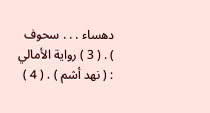دهساء . . . سحوف ) . ( 3 ) رواية الأمالي : ( نهد أشم ) . ( 4 )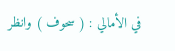في الأمالي : ( سحوف ) وانظر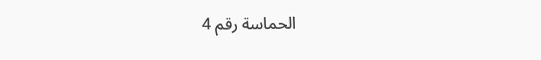الحماسة رقم 4